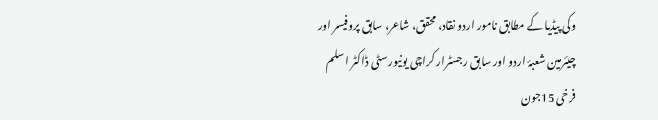وکی پیڈیا کے مطابق نامور اردو نقاد، محقق، شاعر، سابق پروفیسر اور چیئرمین شعبۂ اردو اور سابق رجسٹرار کراچی یونیورسٹی ڈاکٹر اسلم فرخی 15جون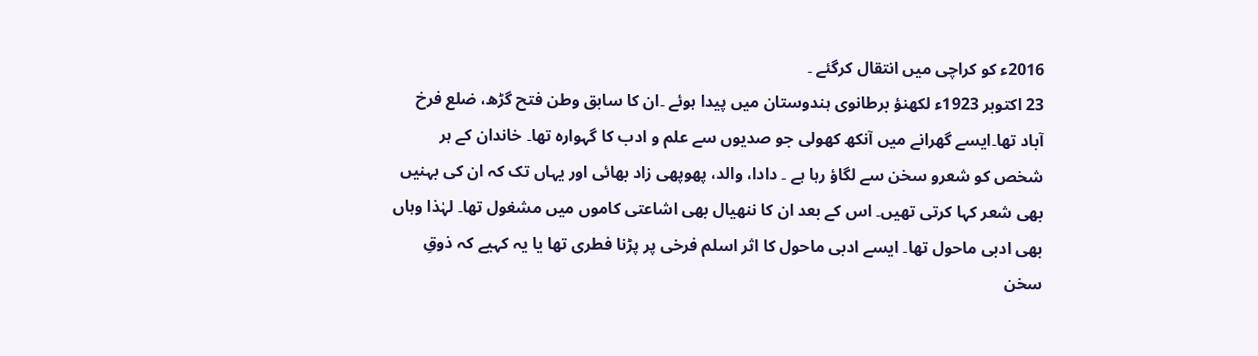2016ء کو کراچی میں انتقال کرگئے ۔
23 اکتوبر 1923ء لکھنؤ برطانوی ہندوستان میں پیدا ہوئے ۔ان کا سابق وطن فتح گڑھ، ضلع فرخ آباد تھا۔ایسے گھرانے میں آنکھ کھولی جو صدیوں سے علم و ادب کا گہوارہ تھا۔ خاندان کے ہر شخص کو شعرو سخن سے لگاؤ رہا ہے ۔ دادا، والد، پھوپھی زاد بھائی اور یہاں تک کہ ان کی بہنیں بھی شعر کہا کرتی تھیں۔ اس کے بعد ان کا ننھیال بھی اشاعتی کاموں میں مشغول تھا۔ لہٰذا وہاں بھی ادبی ماحول تھا۔ ایسے ادبی ماحول کا اثر اسلم فرخی پر پڑنا فطری تھا یا یہ کہیے کہ ذوقِ سخن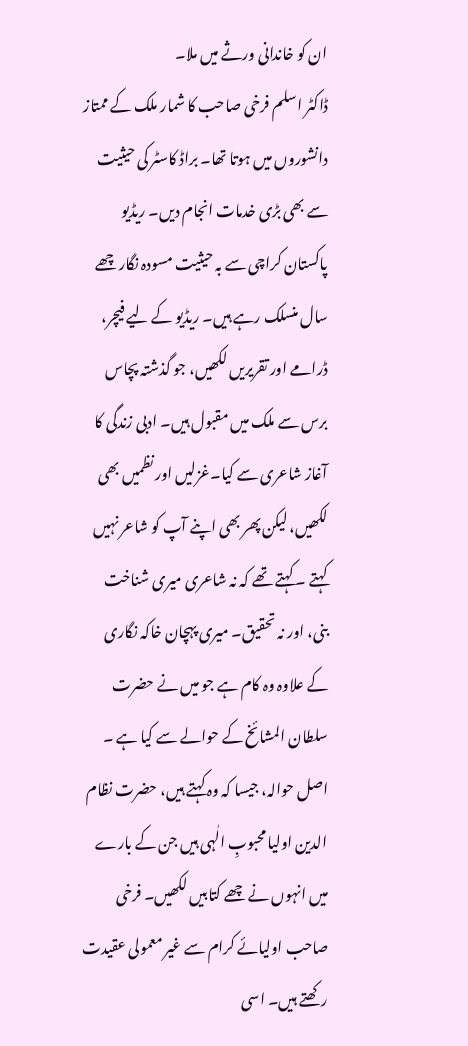ان کو خاندانی ورثے میں ملا۔
ڈاکٹر اسلم فرخی صاحب کا شمار ملک کے ممتاز دانشوروں میں ہوتا تھا۔ براڈ کاسٹر کی حیثیت سے بھی بڑی خدمات انجام دیں۔ ریڈیو پاکستان کراچی سے بہ حیثیت مسودہ نگار چھے سال منسلک رہے ہیں۔ ریڈیو کے لیے فیچر، ڈرامے اور تقریریں لکھیں، جو گذشتہ پچاس برس سے ملک میں مقبول ہیں۔ ادبی زندگی کا آغاز شاعری سے کیا۔غزلیں اور نظمیں بھی لکھیں، لیکن پھر بھی اپنے آپ کو شاعر نہیں کہتے ۔ کہتے تھے کہ نہ شاعری میری شناخت بنی، اور نہ تحقیق۔ میری پہچان خاکہ نگاری کے علاوہ وہ کام ہے جو میں نے حضرت سلطان المشائخ کے حوالے سے کیا ہے ۔
اصل حوالہ، جیسا کہ وہ کہتے ہیں، حضرت نظام الدین اولیا محبوبِ الٰہی ہیں جن کے بارے میں انہوں نے چھے کتابیں لکھیں۔ فرخی صاحب اولیائے کرام سے غیر معمولی عقیدت رکھتے ہیں۔ اسی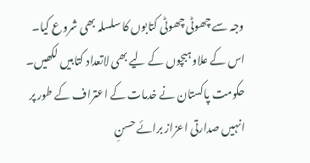وجہ سے چھوٹی چھوٹی کتابوں کا سلسلہ بھی شروع کیا۔ اس کے علاوہبچوں کے لیے بھی لاتعداد کتابیں لکھیں۔ حکومت پاکستان نے خدمات کے اعتراف کے طور پر انہیں صدارتی اعزاز برائے حسنِ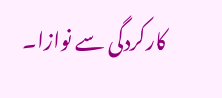کارکردگی سے نوازا۔